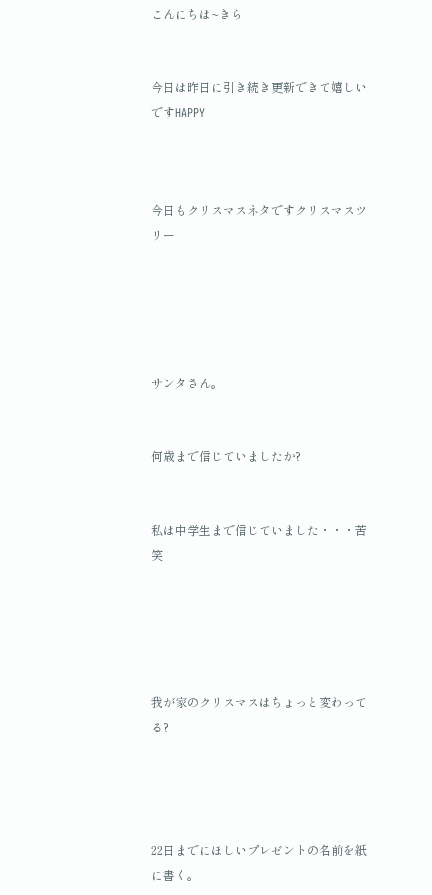こんにちは~きら


今日は昨日に引き続き更新できて嬉しいですHAPPY



今日もクリスマスネタですクリスマスツリー





サンタさん。


何歳まで信じていましたか?


私は中学生まで信じていました・・・苦笑





我が家のクリスマスはちょっと変わってる?




22日までにほしいプレゼントの名前を紙に書く。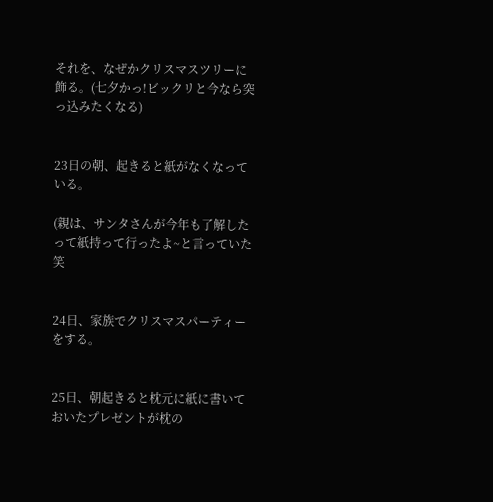それを、なぜかクリスマスツリーに飾る。(七夕かっ!ビックリと今なら突っ込みたくなる)


23日の朝、起きると紙がなくなっている。

(親は、サンタさんが今年も了解したって紙持って行ったよ~と言っていた笑


24日、家族でクリスマスパーティーをする。


25日、朝起きると枕元に紙に書いておいたプレゼントが枕の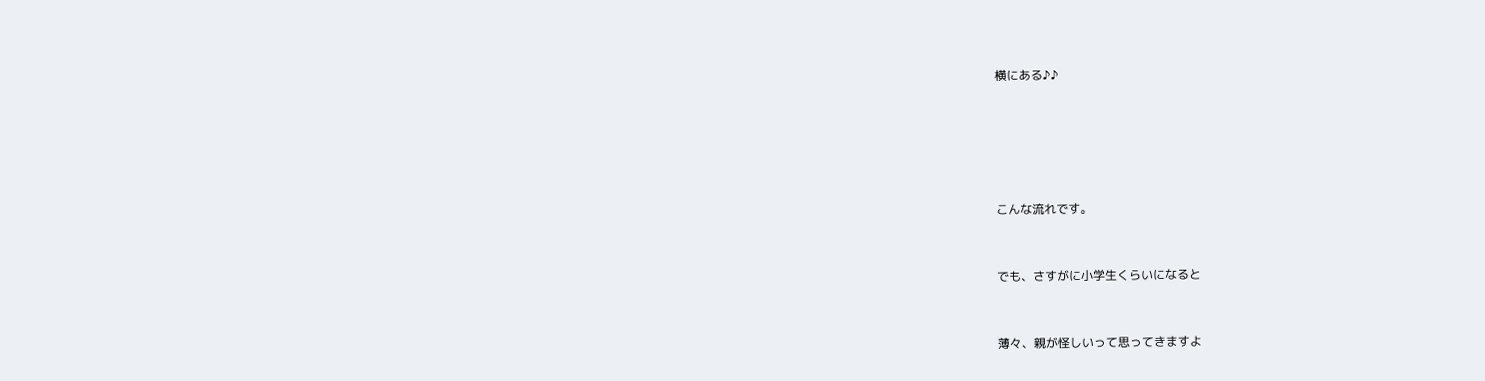横にある♪♪





こんな流れです。


でも、さすがに小学生くらいになると


薄々、親が怪しいって思ってきますよ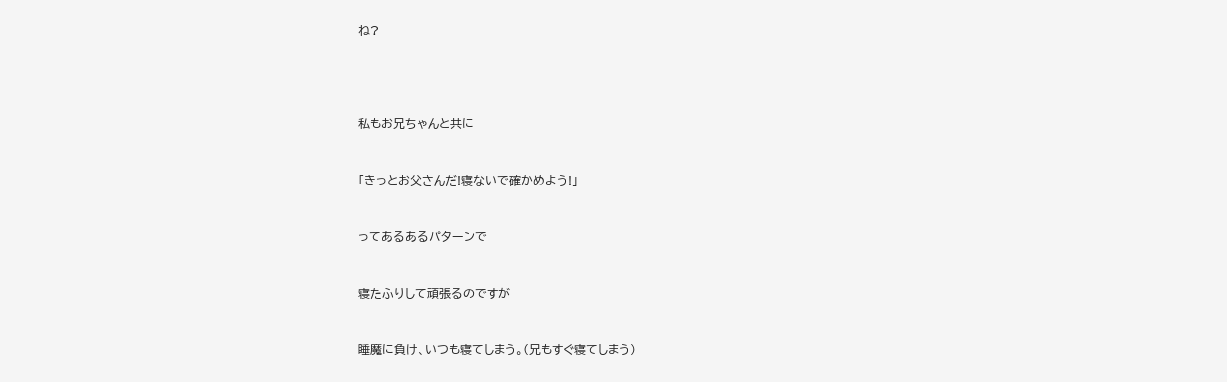ね?




私もお兄ちゃんと共に


「きっとお父さんだ!寝ないで確かめよう!」


ってあるあるパターンで


寝たふりして頑張るのですが


睡魔に負け、いつも寝てしまう。(兄もすぐ寝てしまう)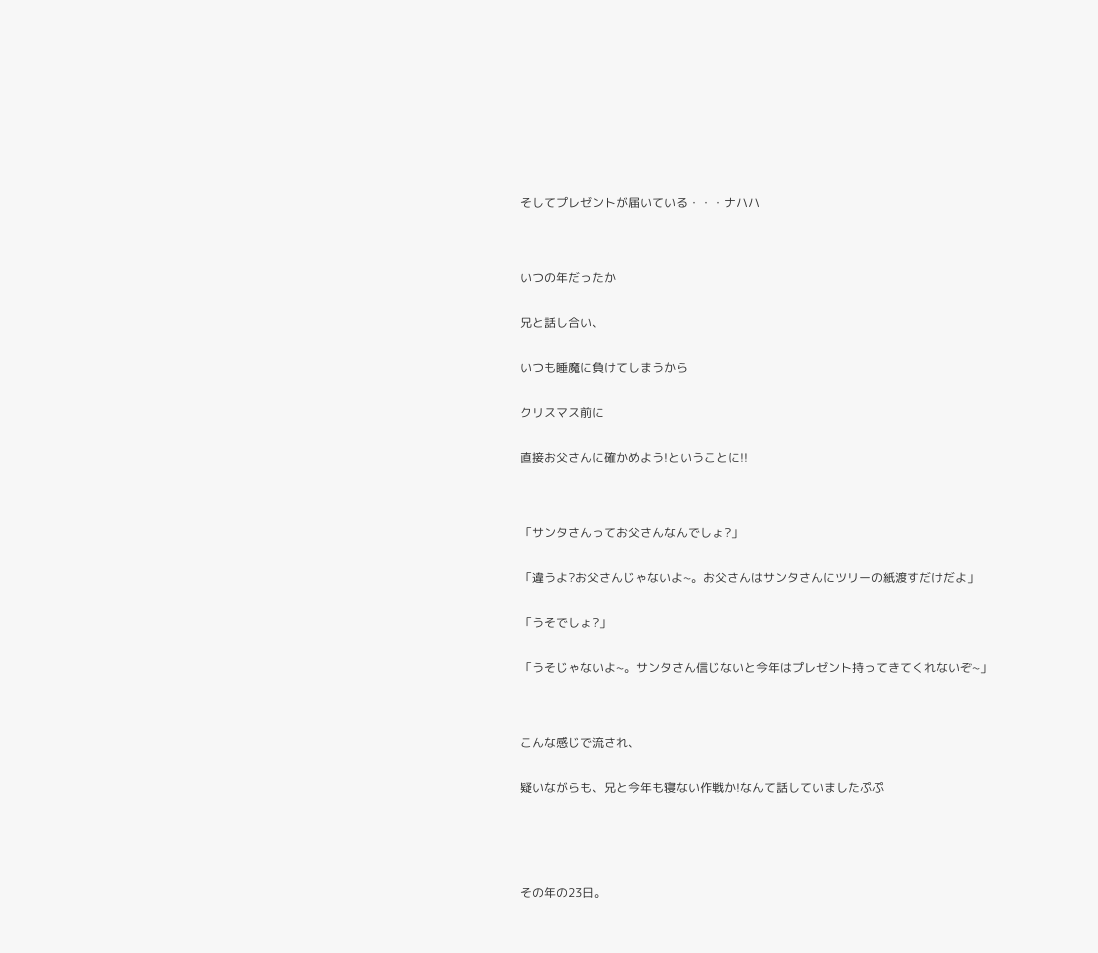そしてプレゼントが届いている・・・ナハハ




いつの年だったか


兄と話し合い、


いつも睡魔に負けてしまうから


クリスマス前に


直接お父さんに確かめよう!ということに!!




「サンタさんってお父さんなんでしょ?」


「違うよ?お父さんじゃないよ~。お父さんはサンタさんにツリーの紙渡すだけだよ」


「うそでしょ?」


「うそじゃないよ~。サンタさん信じないと今年はプレゼント持ってきてくれないぞ~」




こんな感じで流され、


疑いながらも、兄と今年も寝ない作戦か!なんて話していましたぷぷ






その年の23日。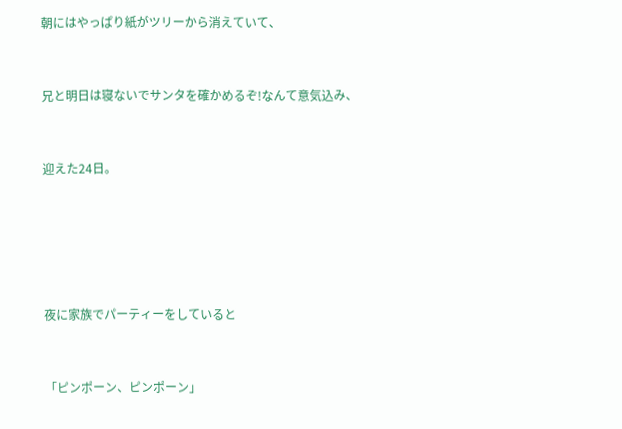朝にはやっぱり紙がツリーから消えていて、


兄と明日は寝ないでサンタを確かめるぞ!なんて意気込み、


迎えた24日。





夜に家族でパーティーをしていると


「ピンポーン、ピンポーン」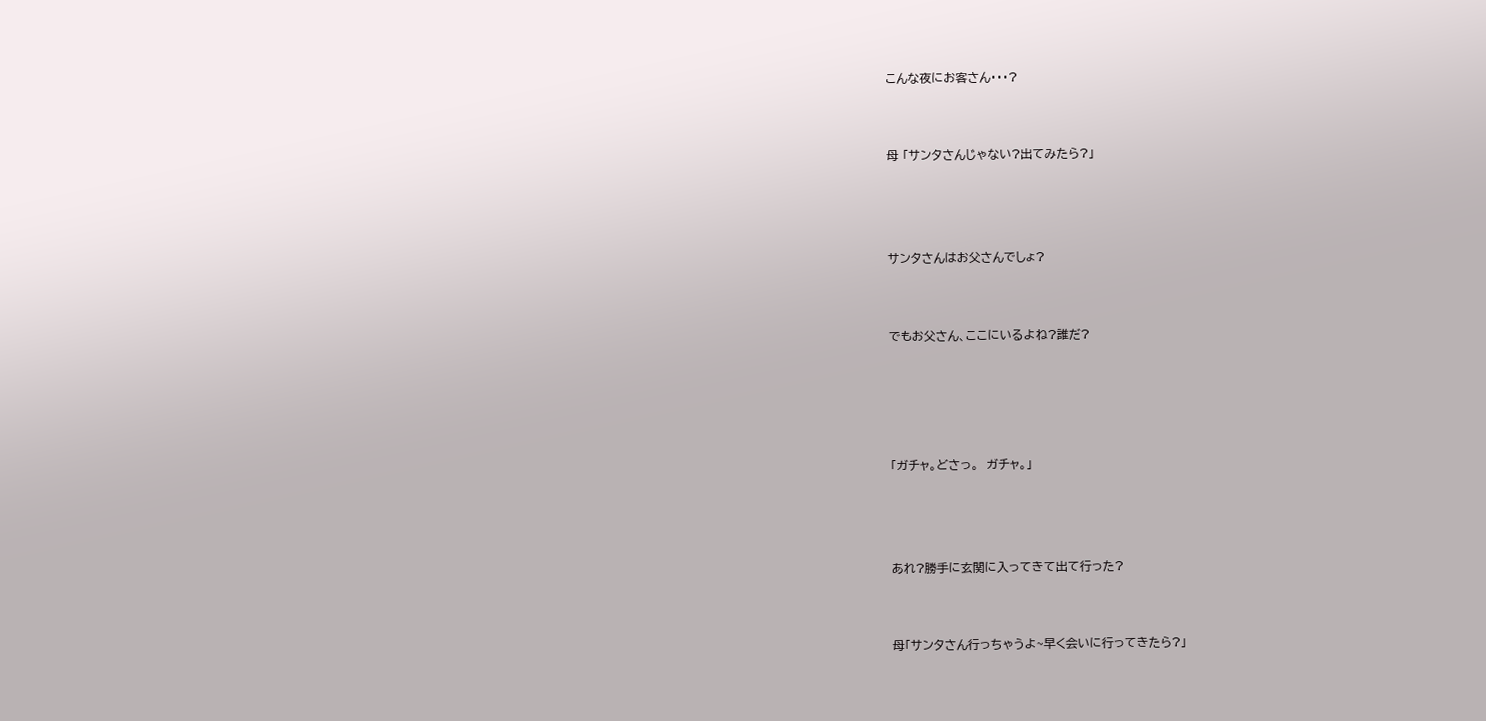こんな夜にお客さん・・・?


母 「サンタさんじゃない?出てみたら?」



サンタさんはお父さんでしょ?


でもお父さん、ここにいるよね?誰だ?




「ガチャ。どさっ。  ガチャ。」



あれ?勝手に玄関に入ってきて出て行った?


母「サンタさん行っちゃうよ~早く会いに行ってきたら?」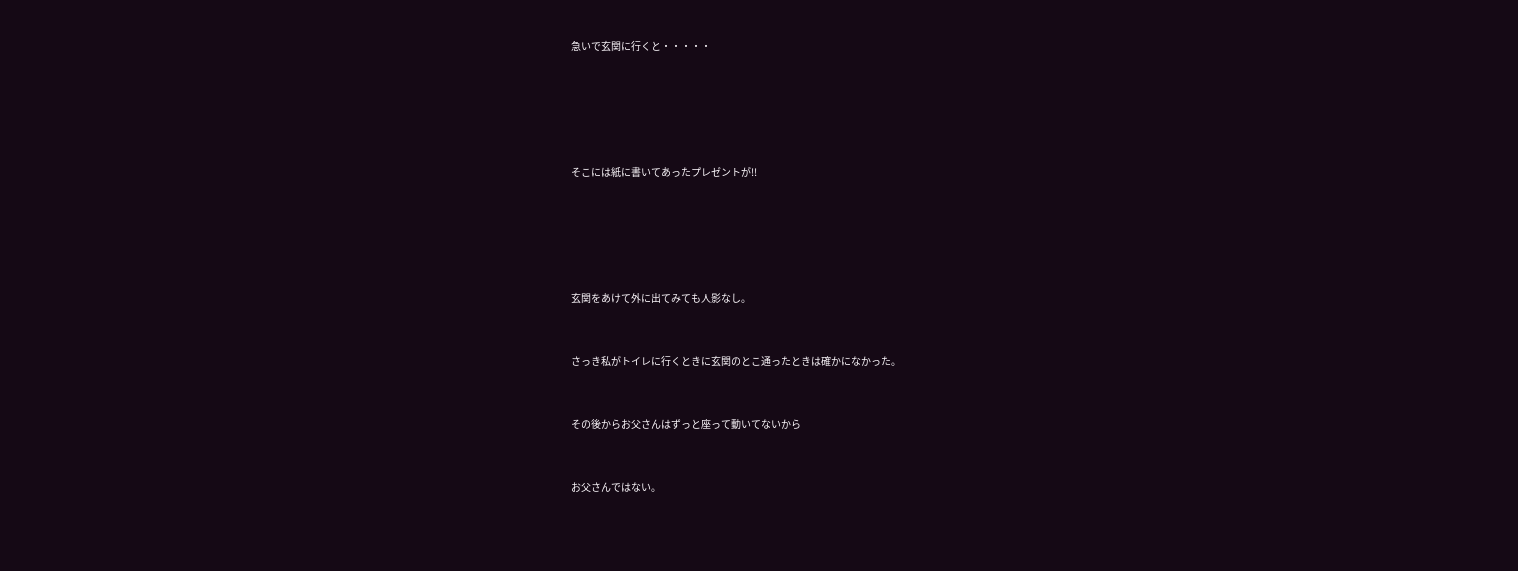急いで玄関に行くと・・・・・





そこには紙に書いてあったプレゼントが!!





玄関をあけて外に出てみても人影なし。


さっき私がトイレに行くときに玄関のとこ通ったときは確かになかった。


その後からお父さんはずっと座って動いてないから


お父さんではない。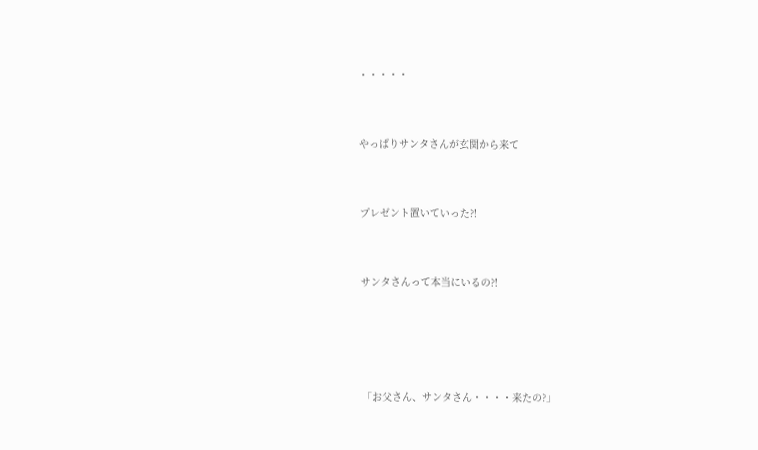・・・・・


やっぱりサンタさんが玄関から来て


プレゼント置いていった?!


サンタさんって本当にいるの?!




「お父さん、サンタさん・・・・来たの?」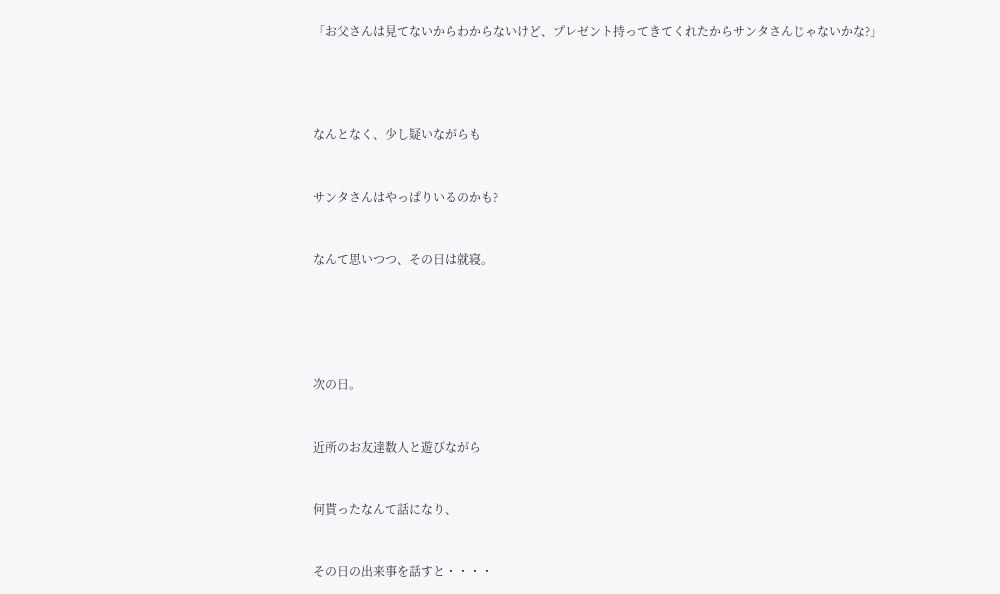「お父さんは見てないからわからないけど、プレゼント持ってきてくれたからサンタさんじゃないかな?」




なんとなく、少し疑いながらも


サンタさんはやっぱりいるのかも?


なんて思いつつ、その日は就寝。





次の日。


近所のお友達数人と遊びながら


何貰ったなんて話になり、


その日の出来事を話すと・・・・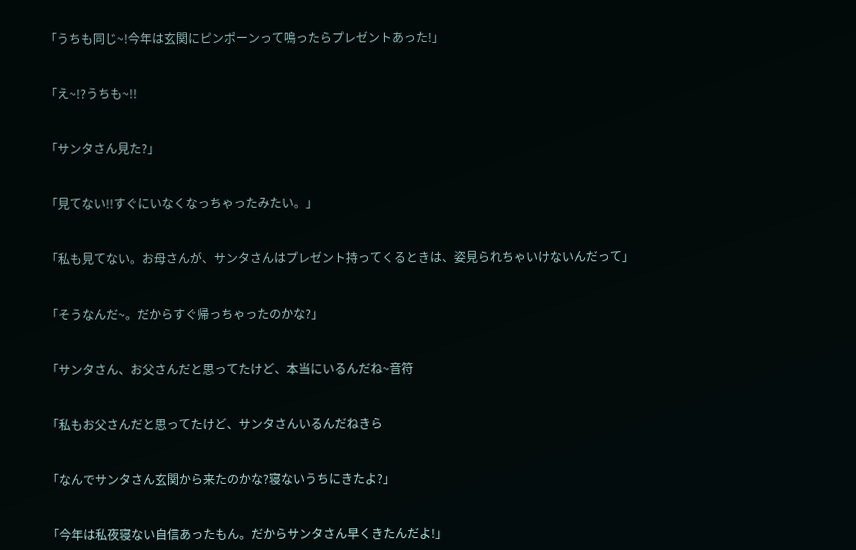「うちも同じ~!今年は玄関にピンポーンって鳴ったらプレゼントあった!」


「え~!?うちも~!!


「サンタさん見た?」


「見てない!!すぐにいなくなっちゃったみたい。」


「私も見てない。お母さんが、サンタさんはプレゼント持ってくるときは、姿見られちゃいけないんだって」


「そうなんだ~。だからすぐ帰っちゃったのかな?」


「サンタさん、お父さんだと思ってたけど、本当にいるんだね~音符


「私もお父さんだと思ってたけど、サンタさんいるんだねきら


「なんでサンタさん玄関から来たのかな?寝ないうちにきたよ?」


「今年は私夜寝ない自信あったもん。だからサンタさん早くきたんだよ!」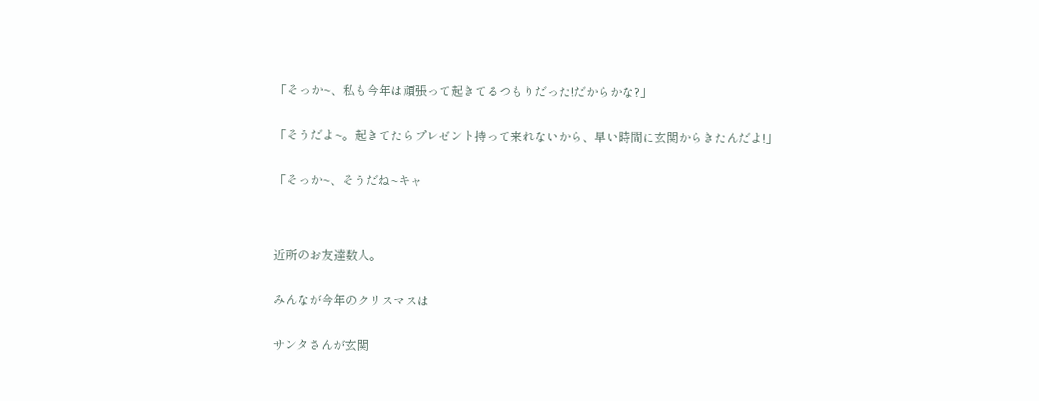「そっか~、私も今年は頑張って起きてるつもりだった!だからかな?」


「そうだよ~。起きてたらプレゼント持って来れないから、早い時間に玄関からきたんだよ!」


「そっか~、そうだね~キャ




近所のお友達数人。


みんなが今年のクリスマスは


サンタさんが玄関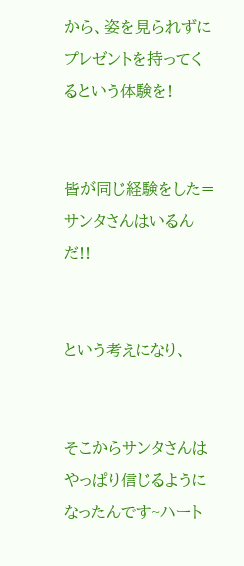から、姿を見られずにプレゼントを持ってくるという体験を!


皆が同じ経験をした=サンタさんはいるんだ!!


という考えになり、


そこからサンタさんはやっぱり信じるようになったんです~ハート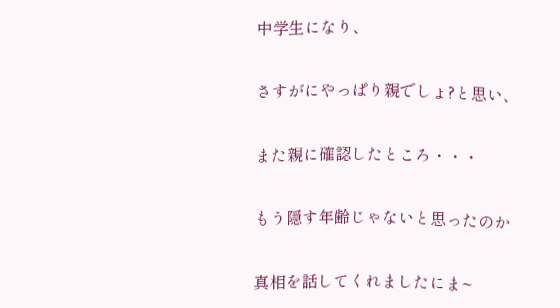中学生になり、


さすがにやっぱり親でしょ?と思い、


また親に確認したところ・・・


もう隠す年齢じゃないと思ったのか


真相を話してくれましたにま~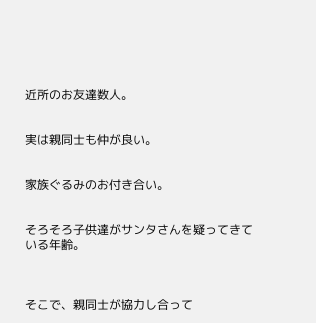近所のお友達数人。


実は親同士も仲が良い。


家族ぐるみのお付き合い。


そろそろ子供達がサンタさんを疑ってきている年齢。



そこで、親同士が協力し合って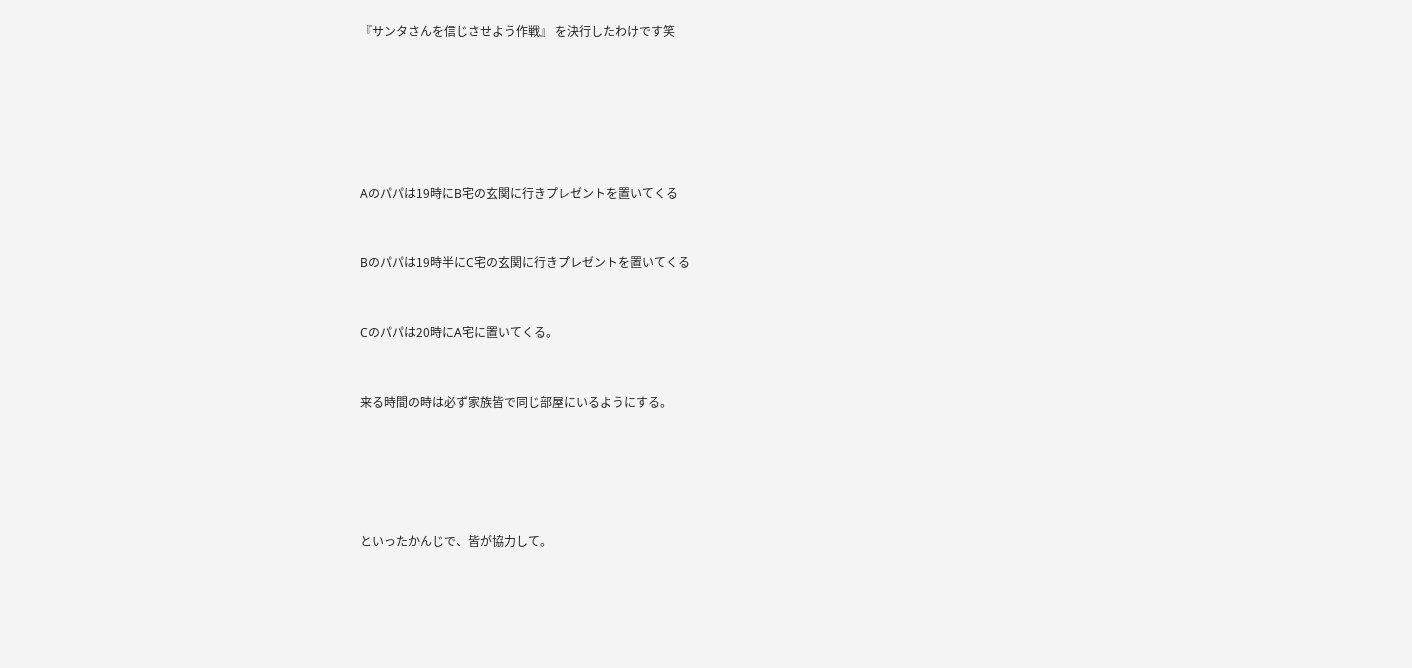『サンタさんを信じさせよう作戦』 を決行したわけです笑






Aのパパは19時にB宅の玄関に行きプレゼントを置いてくる


Bのパパは19時半にC宅の玄関に行きプレゼントを置いてくる


Cのパパは20時にA宅に置いてくる。


来る時間の時は必ず家族皆で同じ部屋にいるようにする。





といったかんじで、皆が協力して。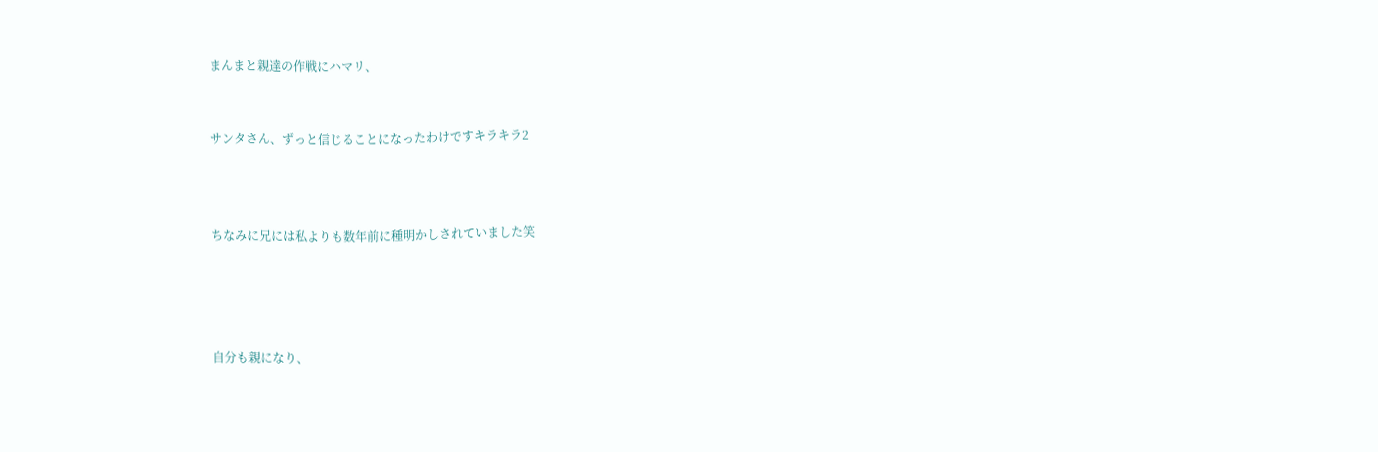まんまと親達の作戦にハマリ、


サンタさん、ずっと信じることになったわけですキラキラ2



ちなみに兄には私よりも数年前に種明かしされていました笑




自分も親になり、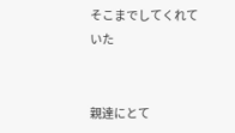そこまでしてくれていた


親達にとて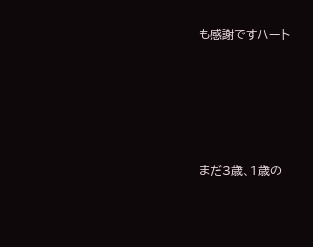も感謝ですハート





まだ3歳、1歳の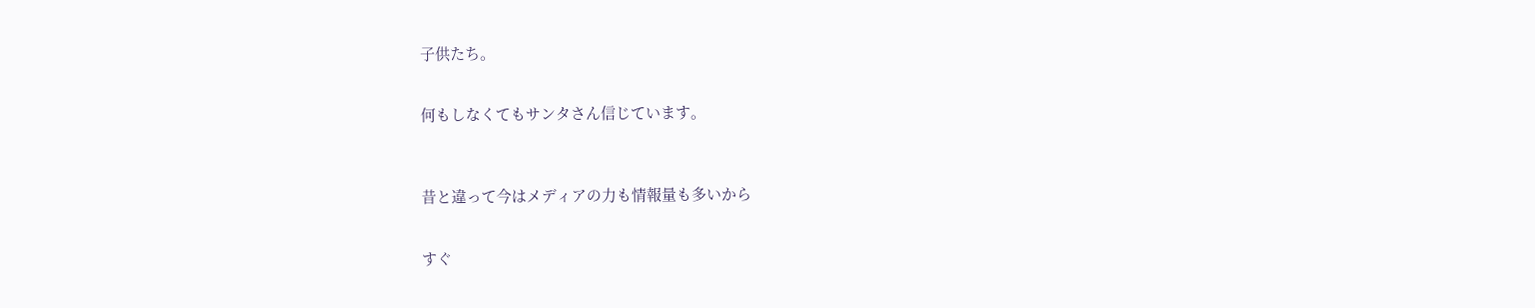子供たち。


何もしなくてもサンタさん信じています。



昔と違って今はメディアの力も情報量も多いから


すぐ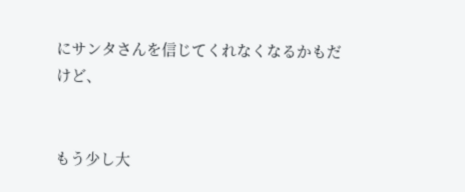にサンタさんを信じてくれなくなるかもだけど、


もう少し大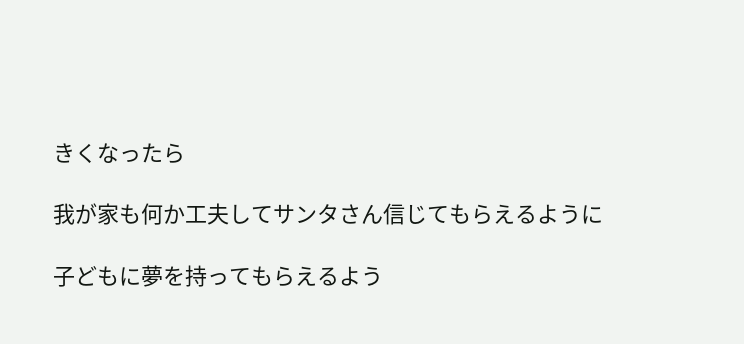きくなったら

我が家も何か工夫してサンタさん信じてもらえるように

子どもに夢を持ってもらえるよう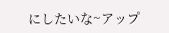にしたいな~アップ